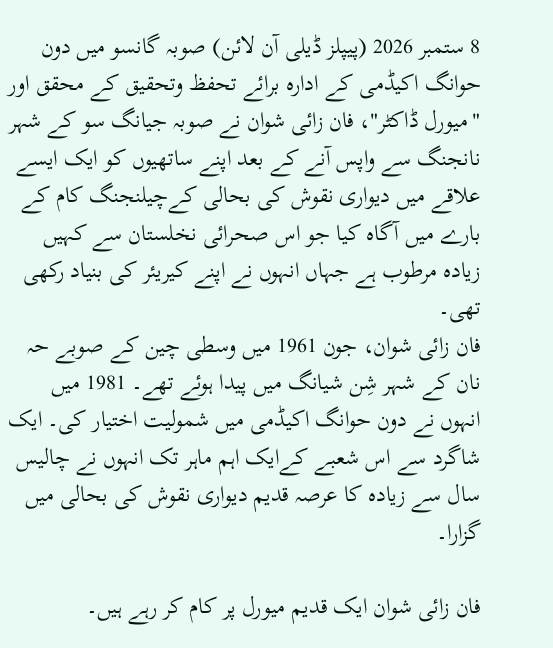8 ستمبر 2026 (پیپلز ڈیلی آن لائن) صوبہ گانسو میں دون حوانگ اکیڈمی کے ادارہ برائے تحفظ وتحقیق کے محقق اور "میورل ڈاکٹر"، فان زائی شوان نے صوبہ جیانگ سو کے شہر نانجنگ سے واپس آنے کے بعد اپنے ساتھیوں کو ایک ایسے علاقے میں دیواری نقوش کی بحالی کےچیلنجنگ کام کے بارے میں آگاہ کیا جو اس صحرائی نخلستان سے کہیں زیادہ مرطوب ہے جہاں انہوں نے اپنے کیریئر کی بنیاد رکھی تھی۔
فان زائی شوان، جون 1961 میں وسطی چین کے صوبے حہ نان کے شہر شِن شیانگ میں پیدا ہوئے تھے۔ 1981 میں انہوں نے دون حوانگ اکیڈمی میں شمولیت اختیار کی۔ ایک شاگرد سے اس شعبے کےایک اہم ماہر تک انہوں نے چالیس سال سے زیادہ کا عرصہ قدیم دیواری نقوش کی بحالی میں گزارا۔

فان زائی شوان ایک قدیم میورل پر کام کر رہے ہیں۔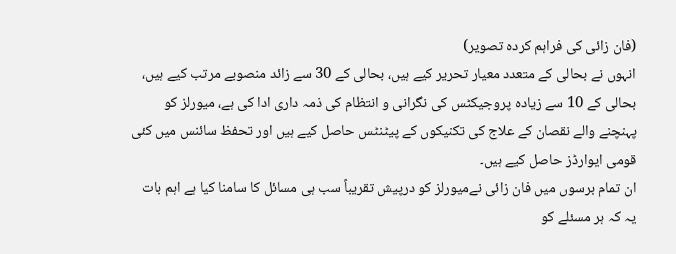(فان زائی کی فراہم کردہ تصویر)
انہوں نے بحالی کے متعدد معیار تحریر کیے ہیں، بحالی کے 30 سے زائد منصوبے مرتب کیے ہیں، بحالی کے 10 سے زیادہ پروجیکٹس کی نگرانی و انتظام کی ذمہ داری ادا کی ہے، میورلز کو پہنچنے والے نقصان کے علاج کی تکنیکوں کے پیٹنٹس حاصل کیے ہیں اور تحفظ سائنس میں کئی قومی ایوارڈز حاصل کیے ہیں۔
ان تمام برسوں میں فان زائی نےمیورلز کو درپیش تقریباً سب ہی مسائل کا سامنا کیا ہے اہم بات یہ کہ ہر مسئلے کو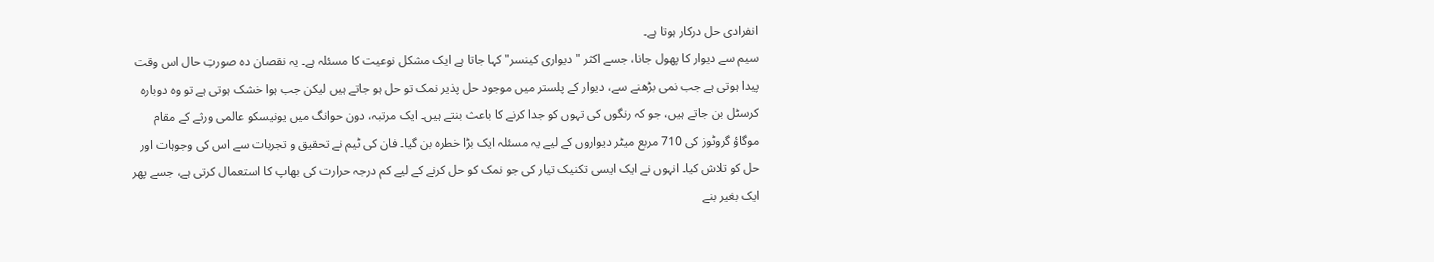انفرادی حل درکار ہوتا ہے۔
سیم سے دیوار کا پھول جانا، جسے اکثر "دیواری کینسر" کہا جاتا ہے ایک مشکل نوعیت کا مسئلہ ہے۔ یہ نقصان دہ صورتِ حال اس وقت پیدا ہوتی ہے جب نمی بڑھنے سے، دیوار کے پلستر میں موجود حل پذیر نمک تو حل ہو جاتے ہیں لیکن جب ہوا خشک ہوتی ہے تو وہ دوبارہ کرسٹل بن جاتے ہیں، جو کہ رنگوں کی تہوں کو جدا کرنے کا باعث بنتے ہیں۔ ایک مرتبہ، دون حوانگ میں یونیسکو عالمی ورثے کے مقام موگاؤ گروٹوز کی 710 مربع میٹر دیواروں کے لیے یہ مسئلہ ایک بڑا خطرہ بن گیا۔ فان کی ٹیم نے تحقیق و تجربات سے اس کی وجوہات اور حل کو تلاش کیا۔ انہوں نے ایک ایسی تکنیک تیار کی جو نمک کو حل کرنے کے لیے کم درجہ حرارت کی بھاپ کا استعمال کرتی ہے، جسے پھر ایک بغیر بنے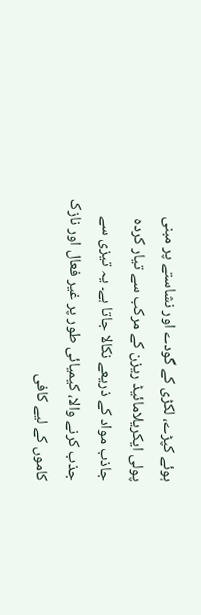ہوئے کپڑے، لکڑی کے گودے اور نشاستے پر مبنی پولی ایکریلامائیڈ ریزن کے مرکب سے تیار کردہ جاذب مواد کے ذریعے نکالا جاتا ہے۔ یہ تیزی سے جذب کرنے والا، کیمیائی طور پر غیر فعال اور نازک کاموں کے لیے کافی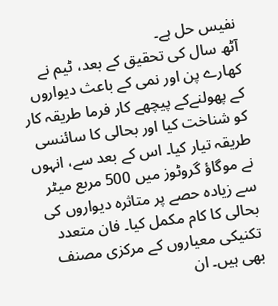نفیس حل ہے۔
آٹھ سال کی تحقیق کے بعد، ٹیم نے کھارے پن اور نمی کے باعث دیواروں کے پھولنےکے پیچھے کار فرما طریقہ کار کو شناخت کیا اور بحالی کا سائنسی طریقہ تیار کیا۔ اس کے بعد سے، انہوں نے موگاؤ گروٹوز میں 500 مربع میٹر سے زیادہ حصے پر متاثرہ دیواروں کی بحالی کا کام مکمل کیا۔ فان متعدد تکنیکی معیاروں کے مرکزی مصنف بھی ہیں۔ ان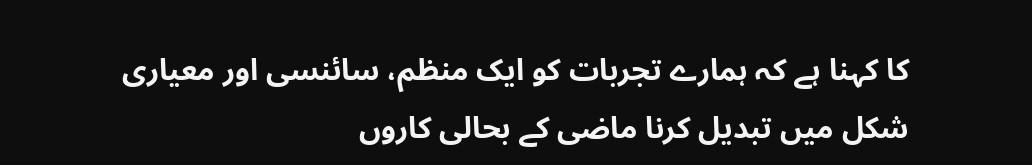کا کہنا ہے کہ ہمارے تجربات کو ایک منظم، سائنسی اور معیاری شکل میں تبدیل کرنا ماضی کے بحالی کاروں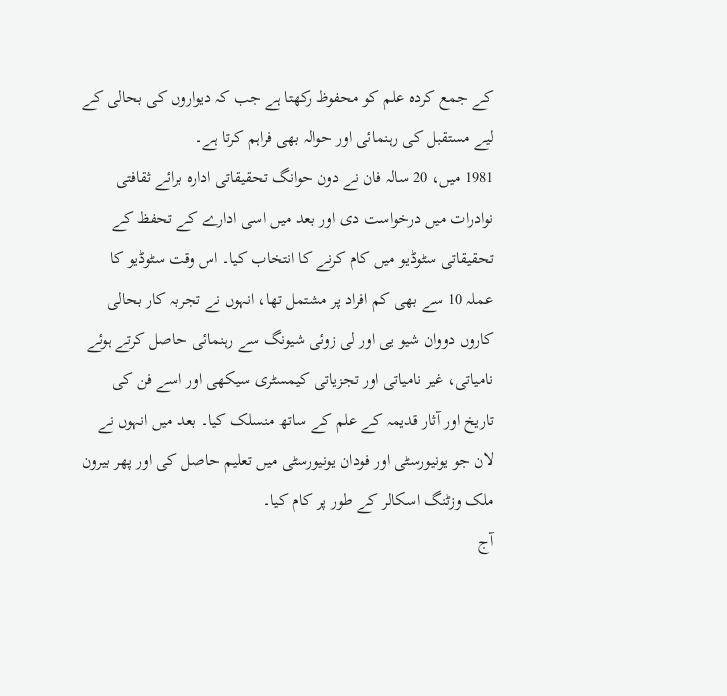کے جمع کردہ علم کو محفوظ رکھتا ہے جب کہ دیواروں کی بحالی کے لیے مستقبل کی رہنمائی اور حوالہ بھی فراہم کرتا ہے۔
1981 میں، 20 سالہ فان نے دون حوانگ تحقیقاتی ادارہ برائے ثقافتی نوادرات میں درخواست دی اور بعد میں اسی ادارے کے تحفظ کے تحقیقاتی سٹوڈیو میں کام کرنے کا انتخاب کیا۔ اس وقت سٹوڈیو کا عملہ 10 سے بھی کم افراد پر مشتمل تھا، انہوں نے تجربہ کار بحالی کاروں دووان شیو یی اور لی زوئی شیونگ سے رہنمائی حاصل کرتے ہوئے نامیاتی، غیر نامیاتی اور تجزیاتی کیمسٹری سیکھی اور اسے فن کی تاریخ اور آثار قدیمہ کے علم کے ساتھ منسلک کیا۔ بعد میں انہوں نے لان جو یونیورسٹی اور فودان یونیورسٹی میں تعلیم حاصل کی اور پھر بیرون ملک وزٹنگ اسکالر کے طور پر کام کیا۔
آج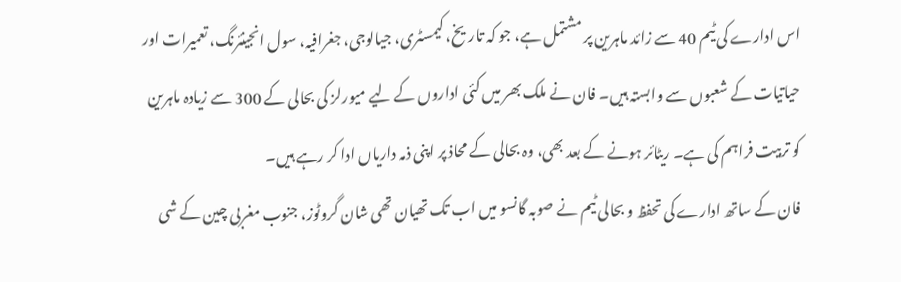اس ادارے کی ٹیم 40 سے زائد ماہرین پر مشتمل ہے، جو کہ تاریخ، کیمسٹری، جیالوجی، جغرافیہ، سول انجینئرنگ، تعمیرات اور حیاتیات کے شعبوں سے وابستہ ہیں۔ فان نے ملک بھر میں کئی اداروں کے لیے میورلز کی بحالی کے 300 سے زیادہ ماہرین کو تربیت فراہم کی ہے۔ ریٹائر ہونے کے بعد بھی، وہ بحالی کے محاذ پر اپنی ذمہ داریاں ادا کر رہے ہیں۔
فان کے ساتھ ادارے کی تحفظ و بحالی ٹیم نے صوبہ گانسو میں اب تک تھیان تھی شان گروٹوز، جنوب مغربی چین کے شی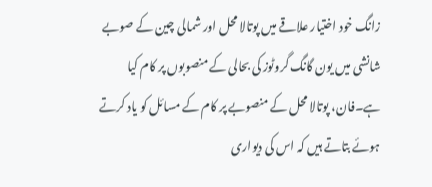زانگ خود اختیار علاقے میں پوتالا محل اور شمالی چین کے صوبے شانشی میں یون گانگ گروٹوز کی بحالی کے منصوبوں پر کام کیا ہے۔فان، پوتالا محل کے منصوبے پر کام کے مسائل کو یاد کرتے ہوئے بتاتے ہیں کہ اس کی دیواری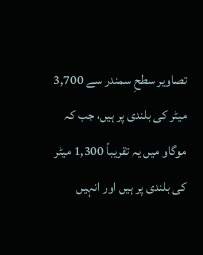تصاویر سطحِ سمندر سے 3,700 میٹر کی بلندی پر ہیں، جب کہ موگاو میں یہ تقریباً 1,300 میٹر کی بلندی پر ہیں اور انہیں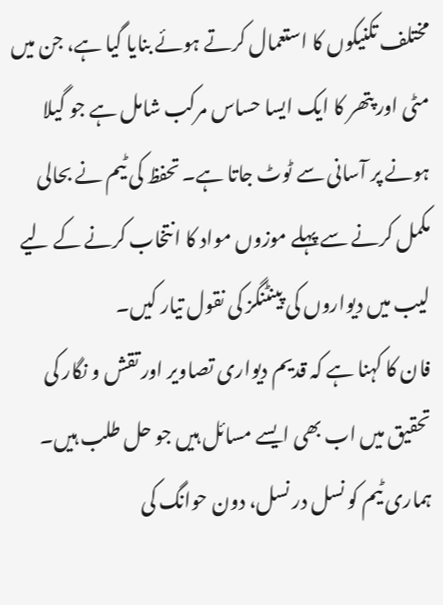مختلف تکنیکوں کا استعمال کرتے ہوئے بنایا گیا ہے، جن میں مٹی اور پتھر کا ایک ایسا حساس مرکب شامل ہے جو گیلا ہونے پر آسانی سے ٹوٹ جاتا ہے۔ تحفظ کی ٹیم نے بحالی مکمل کرنے سے پہلے موزوں مواد کا انتخاب کرنے کے لیے لیب میں دیواروں کی پینٹنگز کی نقول تیار کیں۔
فان کا کہنا ہے کہ قدیم دیواری تصاویر اور تقش و نگار کی تحقیق میں اب بھی ایسے مسائل ہیں جو حل طلب ہیں۔ ہماری ٹیم کو نسل در نسل، دون حوانگ کی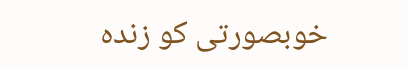خوبصورتی کو زندہ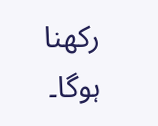رکھنا ہوگا۔